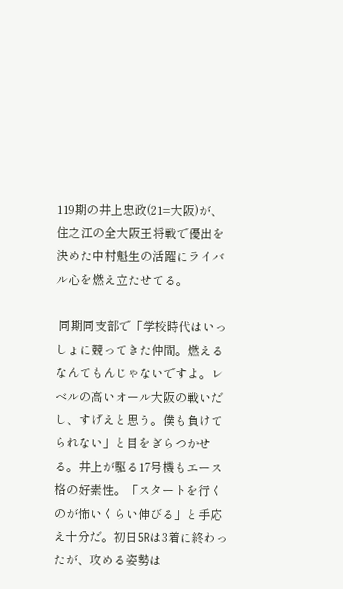119期の井上忠政(21=大阪)が、住之江の全大阪王将戦で優出を決めた中村魁生の活躍にライバル心を燃え立たせてる。

 同期同支部で「学校時代はいっしょに競ってきた仲間。燃えるなんてもんじゃないですよ。レベルの高いオール大阪の戦いだし、すげえと思う。僕も負けてられない」と目をぎらつかせる。井上が駆る17号機もエース格の好素性。「スタートを行くのが怖いくらい伸びる」と手応え十分だ。初日5Rは3着に終わったが、攻める姿勢は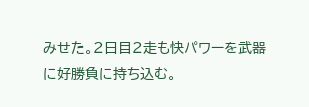みせた。2日目2走も快パワーを武器に好勝負に持ち込む。